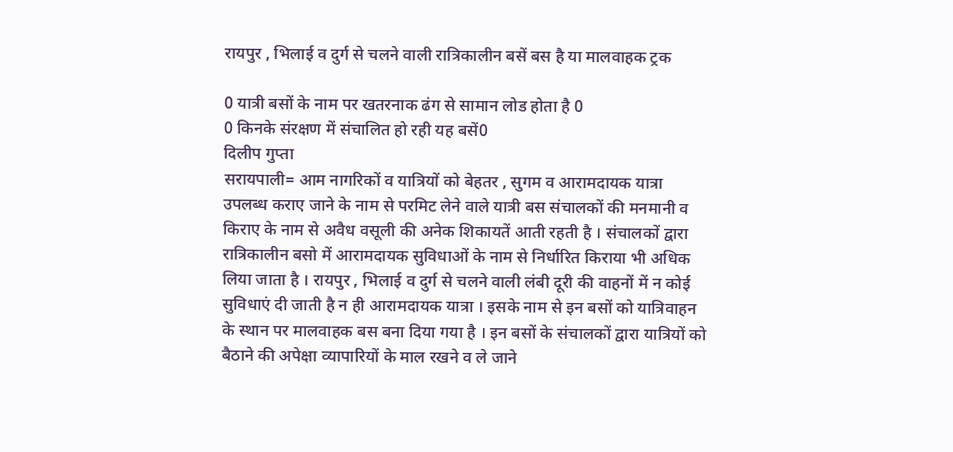रायपुर , भिलाई व दुर्ग से चलने वाली रात्रिकालीन बसें बस है या मालवाहक ट्रक

0 यात्री बसों के नाम पर खतरनाक ढंग से सामान लोड होता है 0
0 किनके संरक्षण में संचालित हो रही यह बसें0
दिलीप गुप्ता
सरायपाली= आम नागरिकों व यात्रियों को बेहतर , सुगम व आरामदायक यात्रा उपलब्ध कराए जाने के नाम से परमिट लेने वाले यात्री बस संचालकों की मनमानी व किराए के नाम से अवैध वसूली की अनेक शिकायतें आती रहती है । संचालकों द्वारा रात्रिकालीन बसो में आरामदायक सुविधाओं के नाम से निर्धारित किराया भी अधिक लिया जाता है । रायपुर , भिलाई व दुर्ग से चलने वाली लंबी दूरी की वाहनों में न कोई सुविधाएं दी जाती है न ही आरामदायक यात्रा । इसके नाम से इन बसों को यात्रिवाहन के स्थान पर मालवाहक बस बना दिया गया है । इन बसों के संचालकों द्वारा यात्रियों को बैठाने की अपेक्षा व्यापारियों के माल रखने व ले जाने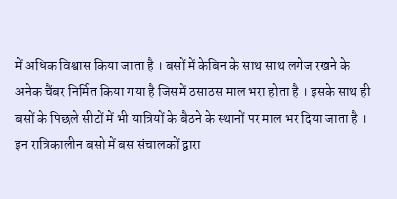में अधिक विश्वास किया जाता है । बसों में केबिन के साथ साथ लगेज रखने के अनेक चैंबर निर्मित किया गया है जिसमें ठसाठस माल भरा होता है । इसके साथ ही बसों के पिछले सीटों में भी यात्रियों के बैठने के स्थानों पर माल भर दिया जाता है । इन रात्रिकालीन बसो में बस संचालकों द्वारा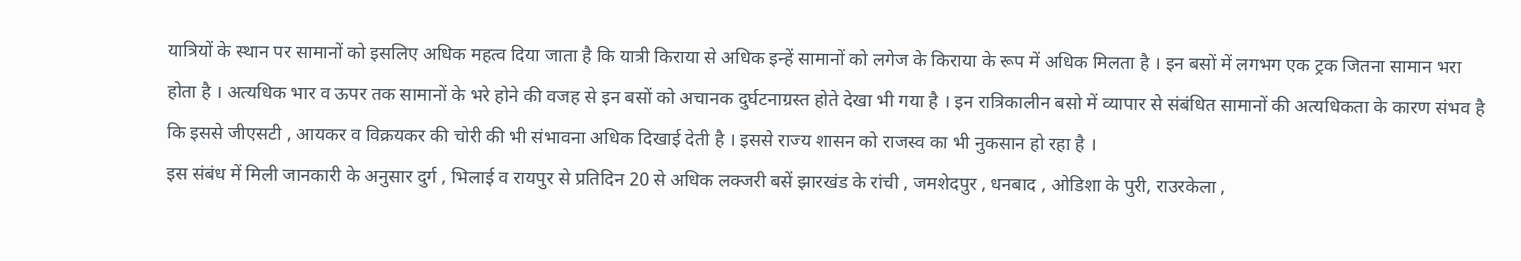यात्रियों के स्थान पर सामानों को इसलिए अधिक महत्व दिया जाता है कि यात्री किराया से अधिक इन्हें सामानों को लगेज के किराया के रूप में अधिक मिलता है । इन बसों में लगभग एक ट्रक जितना सामान भरा होता है । अत्यधिक भार व ऊपर तक सामानों के भरे होने की वजह से इन बसों को अचानक दुर्घटनाग्रस्त होते देखा भी गया है । इन रात्रिकालीन बसो में व्यापार से संबंधित सामानों की अत्यधिकता के कारण संभव है कि इससे जीएसटी , आयकर व विक्रयकर की चोरी की भी संभावना अधिक दिखाई देती है । इससे राज्य शासन को राजस्व का भी नुकसान हो रहा है ।
इस संबंध में मिली जानकारी के अनुसार दुर्ग , भिलाई व रायपुर से प्रतिदिन 20 से अधिक लक्जरी बसें झारखंड के रांची , जमशेदपुर , धनबाद , ओडिशा के पुरी, राउरकेला ,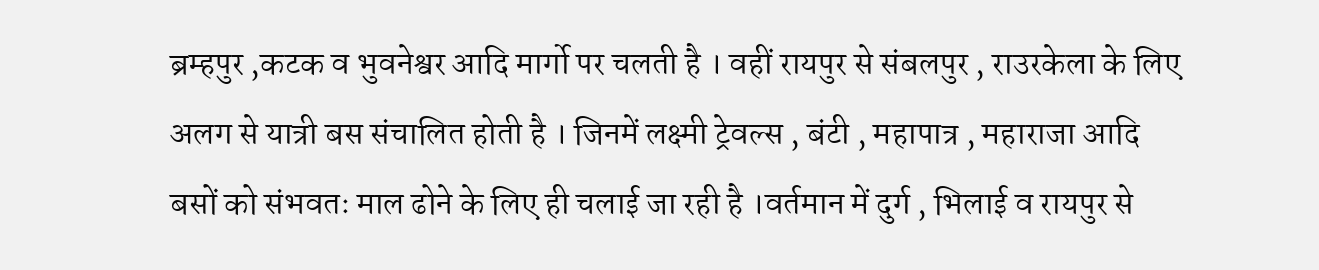ब्रम्हपुर ,कटक व भुवनेश्वर आदि मार्गो पर चलती है । वहीं रायपुर से संबलपुर , राउरकेला के लिए अलग से यात्री बस संचालित होती है । जिनमें लक्ष्मी ट्रेवल्स , बंटी , महापात्र , महाराजा आदि बसों को संभवतः माल ढोने के लिए ही चलाई जा रही है ।वर्तमान में दुर्ग , भिलाई व रायपुर से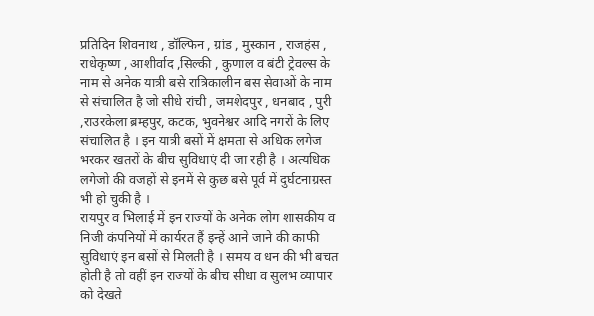प्रतिदिन शिवनाथ , डॉल्फिन , ग्रांड , मुस्कान , राजहंस , राधेकृष्ण , आशीर्वाद ,सिल्की , कुणाल व बंटी ट्रेवल्स के नाम से अनेक यात्री बसे रात्रिकालीन बस सेवाओं के नाम से संचालित है जो सीधे रांची , जमशेदपुर , धनबाद , पुरी ,राउरकेला ब्रम्हपुर, कटक, भुवनेश्वर आदि नगरों के लिए संचालित है । इन यात्री बसों में क्षमता से अधिक लगेज भरकर खतरों के बीच सुविधाएं दी जा रही है । अत्यधिक लगेजो की वजहों से इनमें से कुछ बसे पूर्व में दुर्घटनाग्रस्त भी हो चुकी है ।
रायपुर व भिलाई में इन राज्यों के अनेक लोग शासकीय व निजी कंपनियों में कार्यरत हैं इन्हें आने जाने की काफी सुविधाएं इन बसों से मिलती है । समय व धन की भी बचत होती है तो वहीं इन राज्यों के बीच सीधा व सुलभ व्यापार को देखते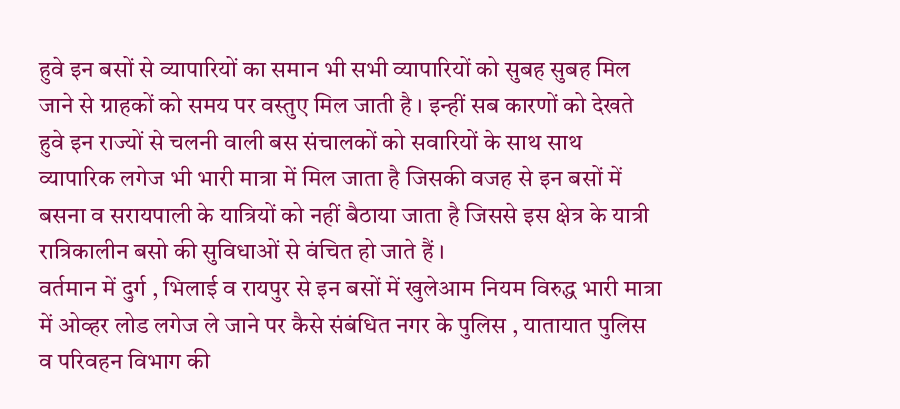हुवे इन बसों से व्यापारियों का समान भी सभी व्यापारियों को सुबह सुबह मिल जाने से ग्राहकों को समय पर वस्तुए मिल जाती है । इन्हीं सब कारणों को देखते हुवे इन राज्यों से चलनी वाली बस संचालकों को सवारियों के साथ साथ व्यापारिक लगेज भी भारी मात्रा में मिल जाता है जिसकी वजह से इन बसों में बसना व सरायपाली के यात्रियों को नहीं बैठाया जाता है जिससे इस क्षेत्र के यात्री रात्रिकालीन बसो की सुविधाओं से वंचित हो जाते हैं ।
वर्तमान में दुर्ग , भिलाई व रायपुर से इन बसों में खुलेआम नियम विरुद्ध भारी मात्रा में ओव्हर लोड लगेज ले जाने पर कैसे संबंधित नगर के पुलिस , यातायात पुलिस व परिवहन विभाग की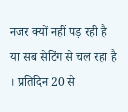नजर क्यों नहीं पड़ रही है या सब सेटिंग से चल रहा है । प्रतिदिन 20 से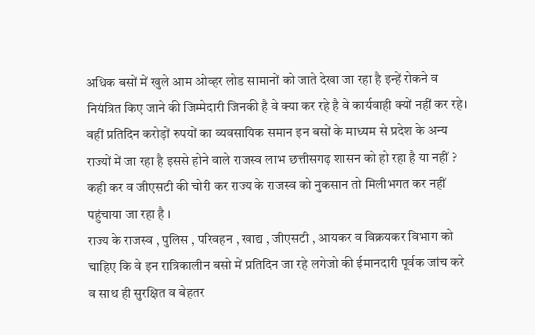अधिक बसों में खुले आम ओव्हर लोड सामानों को जाते देखा जा रहा है इन्हें रोकने व नियंत्रित किए जाने की जिम्मेदारी जिनकी है वे क्या कर रहे है वे कार्यवाही क्यों नहीं कर रहे। वहीं प्रतिदिन करोड़ों रुपयों का व्यवसायिक समान इन बसों के माध्यम से प्रदेश के अन्य राज्यों में जा रहा है इससे होने वाले राजस्व लाभ छत्तीसगढ़ शासन को हो रहा है या नहीं ? कही कर व जीएसटी की चोरी कर राज्य के राजस्व को नुकसान तो मिलीभगत कर नहीं पहुंचाया जा रहा है ।
राज्य के राजस्व , पुलिस , परिवहन , खाद्य , जीएसटी , आयकर व विक्रयकर विभाग को चाहिए कि वे इन रात्रिकालीन बसो में प्रतिदिन जा रहे लगेजो की ईमानदारी पूर्वक जांच करे व साथ ही सुरक्षित व बेहतर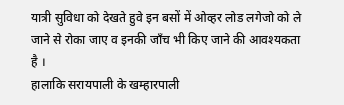यात्री सुविधा को देखते हुवे इन बसों में ओव्हर लोड लगेजो को ले जाने से रोका जाए व इनकी जाँच भी किए जाने की आवश्यकता है ।
हालाकि सरायपाली के खम्हारपाली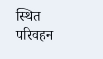स्थित परिवहन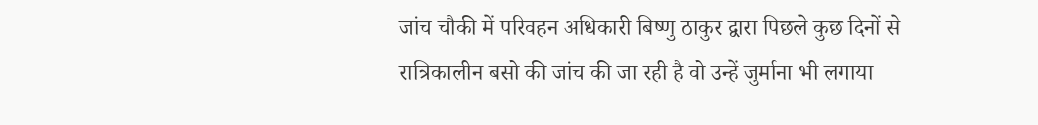जांच चौकी में परिवहन अधिकारी बिष्णु ठाकुर द्वारा पिछले कुछ दिनों से रात्रिकालीन बसो की जांच की जा रही है वो उन्हें जुर्माना भी लगाया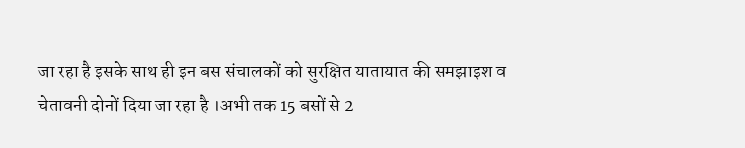जा रहा है इसके साथ ही इन बस संचालकों को सुरक्षित यातायात की समझाइश व चेतावनी दोनों दिया जा रहा है ।अभी तक 15 बसों से 2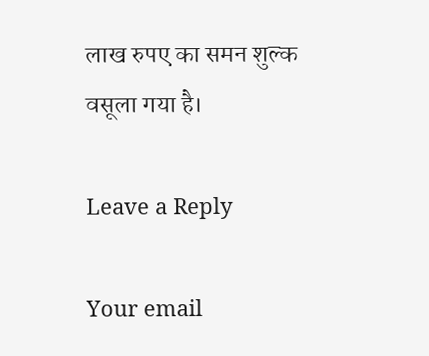लाख रुपए का समन शुल्क वसूला गया है।

Leave a Reply

Your email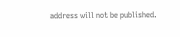address will not be published.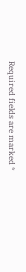Required fields are marked *